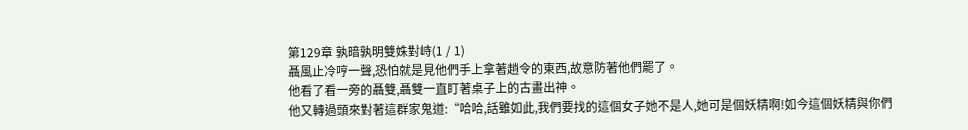第129章 孰暗孰明雙姝對峙(1 / 1)
聶風止冷哼一聲,恐怕就是見他們手上拿著趙令的東西,故意防著他們罷了。
他看了看一旁的聶雙,聶雙一直盯著桌子上的古畫出神。
他又轉過頭來對著這群家鬼道:“哈哈,話雖如此,我們要找的這個女子她不是人,她可是個妖精啊!如今這個妖精與你們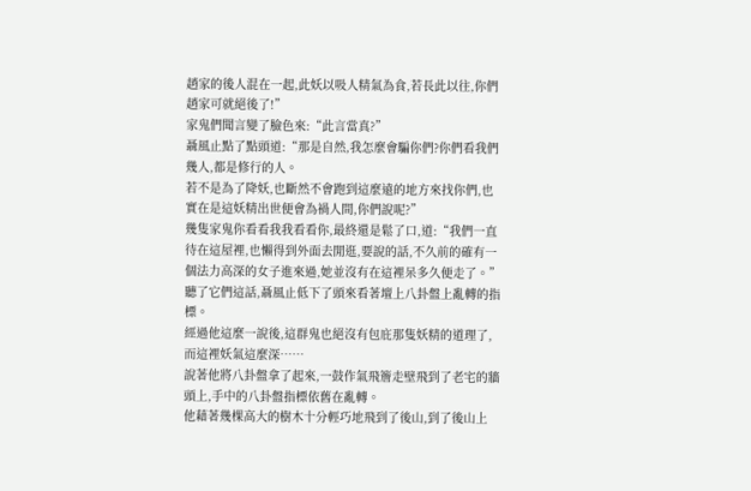趙家的後人混在一起,此妖以吸人精氣為食,若長此以往,你們趙家可就絕後了!”
家鬼們聞言變了臉色來:“此言當真?”
聶風止點了點頭道:“那是自然,我怎麼會騙你們?你們看我們幾人,都是修行的人。
若不是為了降妖,也斷然不會跑到這麼遠的地方來找你們,也實在是這妖精出世便會為禍人間,你們說呢?”
幾隻家鬼你看看我我看看你,最終還是鬆了口,道:“我們一直待在這屋裡,也懶得到外面去閒逛,要說的話,不久前的確有一個法力高深的女子進來過,她並沒有在這裡呆多久便走了。”
聽了它們這話,聶風止低下了頭來看著壇上八卦盤上亂轉的指標。
經過他這麼一說後,這群鬼也絕沒有包庇那隻妖精的道理了,而這裡妖氣這麼深……
說著他將八卦盤拿了起來,一鼓作氣飛簷走壁飛到了老宅的牆頭上,手中的八卦盤指標依舊在亂轉。
他藉著幾棵高大的樹木十分輕巧地飛到了後山,到了後山上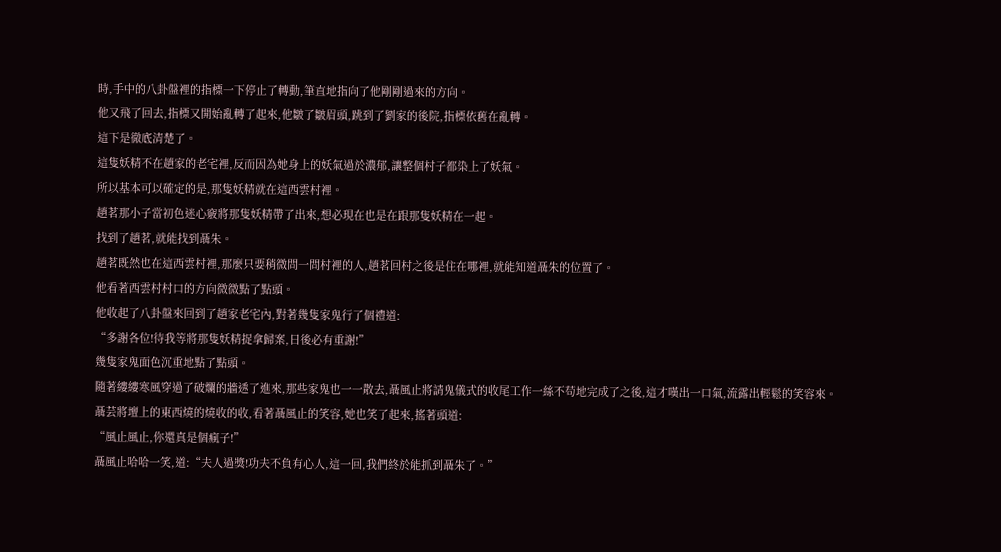時,手中的八卦盤裡的指標一下停止了轉動,筆直地指向了他剛剛過來的方向。
他又飛了回去,指標又開始亂轉了起來,他皺了皺眉頭,跳到了劉家的後院,指標依舊在亂轉。
這下是徹底清楚了。
這隻妖精不在趙家的老宅裡,反而因為她身上的妖氣過於濃郁,讓整個村子都染上了妖氣。
所以基本可以確定的是,那隻妖精就在這西雲村裡。
趙茗那小子當初色迷心竅將那隻妖精帶了出來,想必現在也是在跟那隻妖精在一起。
找到了趙茗,就能找到聶朱。
趙茗既然也在這西雲村裡,那麼只要稍微問一問村裡的人,趙茗回村之後是住在哪裡,就能知道聶朱的位置了。
他看著西雲村村口的方向微微點了點頭。
他收起了八卦盤來回到了趙家老宅內,對著幾隻家鬼行了個禮道:
“多謝各位!待我等將那隻妖精捉拿歸案,日後必有重謝!”
幾隻家鬼面色沉重地點了點頭。
隨著縷縷寒風穿過了破爛的牆透了進來,那些家鬼也一一散去,聶風止將請鬼儀式的收尾工作一絲不苟地完成了之後,這才嘆出一口氣,流露出輕鬆的笑容來。
聶芸將壇上的東西燒的燒收的收,看著聶風止的笑容,她也笑了起來,搖著頭道:
“風止風止,你還真是個瘋子!”
聶風止哈哈一笑,道:“夫人過獎!功夫不負有心人,這一回,我們終於能抓到聶朱了。”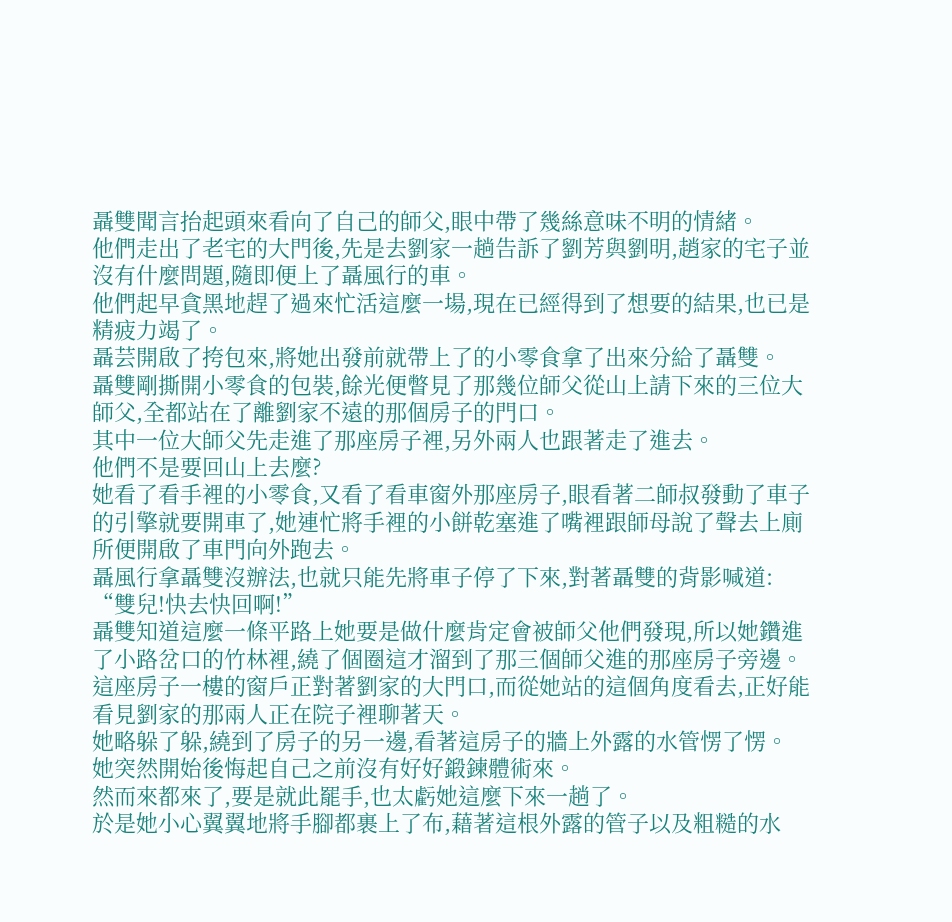聶雙聞言抬起頭來看向了自己的師父,眼中帶了幾絲意味不明的情緒。
他們走出了老宅的大門後,先是去劉家一趟告訴了劉芳與劉明,趙家的宅子並沒有什麼問題,隨即便上了聶風行的車。
他們起早貪黑地趕了過來忙活這麼一場,現在已經得到了想要的結果,也已是精疲力竭了。
聶芸開啟了挎包來,將她出發前就帶上了的小零食拿了出來分給了聶雙。
聶雙剛撕開小零食的包裝,餘光便瞥見了那幾位師父從山上請下來的三位大師父,全都站在了離劉家不遠的那個房子的門口。
其中一位大師父先走進了那座房子裡,另外兩人也跟著走了進去。
他們不是要回山上去麼?
她看了看手裡的小零食,又看了看車窗外那座房子,眼看著二師叔發動了車子的引擎就要開車了,她連忙將手裡的小餅乾塞進了嘴裡跟師母說了聲去上廁所便開啟了車門向外跑去。
聶風行拿聶雙沒辦法,也就只能先將車子停了下來,對著聶雙的背影喊道:
“雙兒!快去快回啊!”
聶雙知道這麼一條平路上她要是做什麼肯定會被師父他們發現,所以她鑽進了小路岔口的竹林裡,繞了個圈這才溜到了那三個師父進的那座房子旁邊。
這座房子一樓的窗戶正對著劉家的大門口,而從她站的這個角度看去,正好能看見劉家的那兩人正在院子裡聊著天。
她略躲了躲,繞到了房子的另一邊,看著這房子的牆上外露的水管愣了愣。
她突然開始後悔起自己之前沒有好好鍛鍊體術來。
然而來都來了,要是就此罷手,也太虧她這麼下來一趟了。
於是她小心翼翼地將手腳都裹上了布,藉著這根外露的管子以及粗糙的水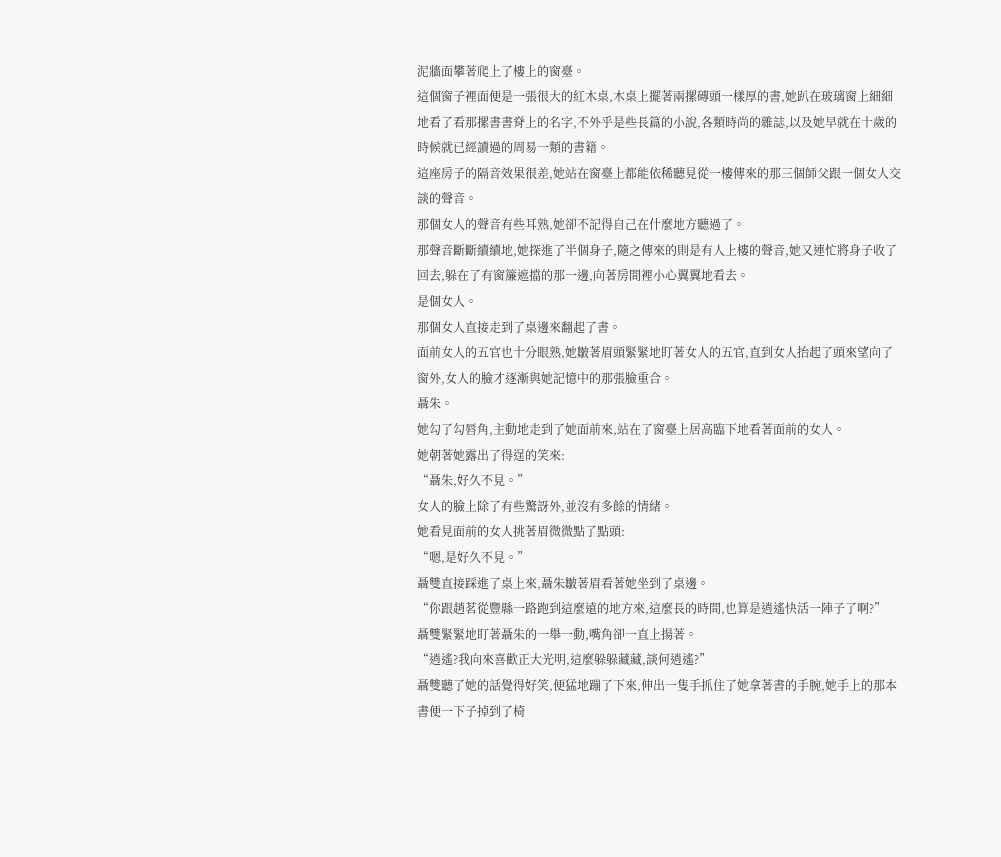泥牆面攀著爬上了樓上的窗臺。
這個窗子裡面便是一張很大的紅木桌,木桌上擺著兩摞磚頭一樣厚的書,她趴在玻璃窗上細細地看了看那摞書書脊上的名字,不外乎是些長篇的小說,各類時尚的雜誌,以及她早就在十歲的時候就已經讀過的周易一類的書籍。
這座房子的隔音效果很差,她站在窗臺上都能依稀聽見從一樓傳來的那三個師父跟一個女人交談的聲音。
那個女人的聲音有些耳熟,她卻不記得自己在什麼地方聽過了。
那聲音斷斷續續地,她探進了半個身子,隨之傳來的則是有人上樓的聲音,她又連忙將身子收了回去,躲在了有窗簾遮擋的那一邊,向著房間裡小心翼翼地看去。
是個女人。
那個女人直接走到了桌邊來翻起了書。
面前女人的五官也十分眼熟,她皺著眉頭緊緊地盯著女人的五官,直到女人抬起了頭來望向了窗外,女人的臉才逐漸與她記憶中的那張臉重合。
聶朱。
她勾了勾唇角,主動地走到了她面前來,站在了窗臺上居高臨下地看著面前的女人。
她朝著她露出了得逞的笑來:
“聶朱,好久不見。”
女人的臉上除了有些驚訝外,並沒有多餘的情緒。
她看見面前的女人挑著眉微微點了點頭:
“嗯,是好久不見。”
聶雙直接踩進了桌上來,聶朱皺著眉看著她坐到了桌邊。
“你跟趙茗從豐縣一路跑到這麼遠的地方來,這麼長的時間,也算是逍遙快活一陣子了啊?”
聶雙緊緊地盯著聶朱的一舉一動,嘴角卻一直上揚著。
“逍遙?我向來喜歡正大光明,這麼躲躲藏藏,談何逍遙?”
聶雙聽了她的話覺得好笑,便猛地蹦了下來,伸出一隻手抓住了她拿著書的手腕,她手上的那本書便一下子掉到了椅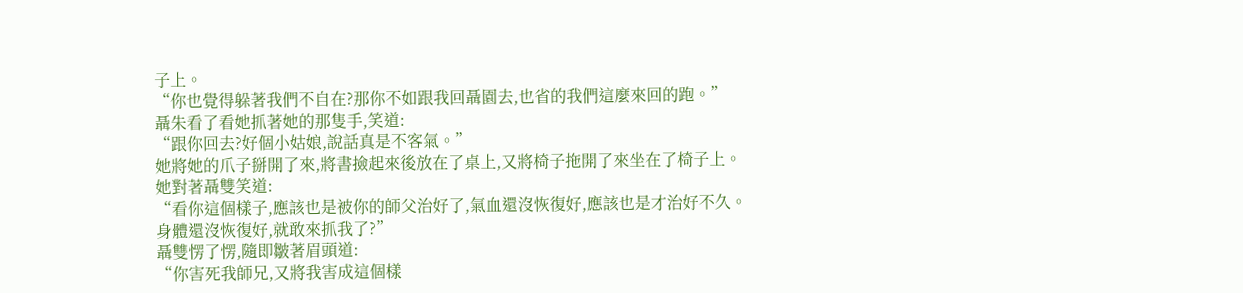子上。
“你也覺得躲著我們不自在?那你不如跟我回聶園去,也省的我們這麼來回的跑。”
聶朱看了看她抓著她的那隻手,笑道:
“跟你回去?好個小姑娘,說話真是不客氣。”
她將她的爪子掰開了來,將書撿起來後放在了桌上,又將椅子拖開了來坐在了椅子上。
她對著聶雙笑道:
“看你這個樣子,應該也是被你的師父治好了,氣血還沒恢復好,應該也是才治好不久。
身體還沒恢復好,就敢來抓我了?”
聶雙愣了愣,隨即皺著眉頭道:
“你害死我師兄,又將我害成這個樣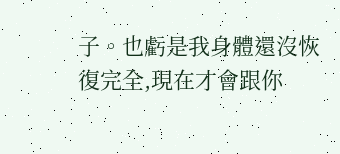子。也虧是我身體還沒恢復完全,現在才會跟你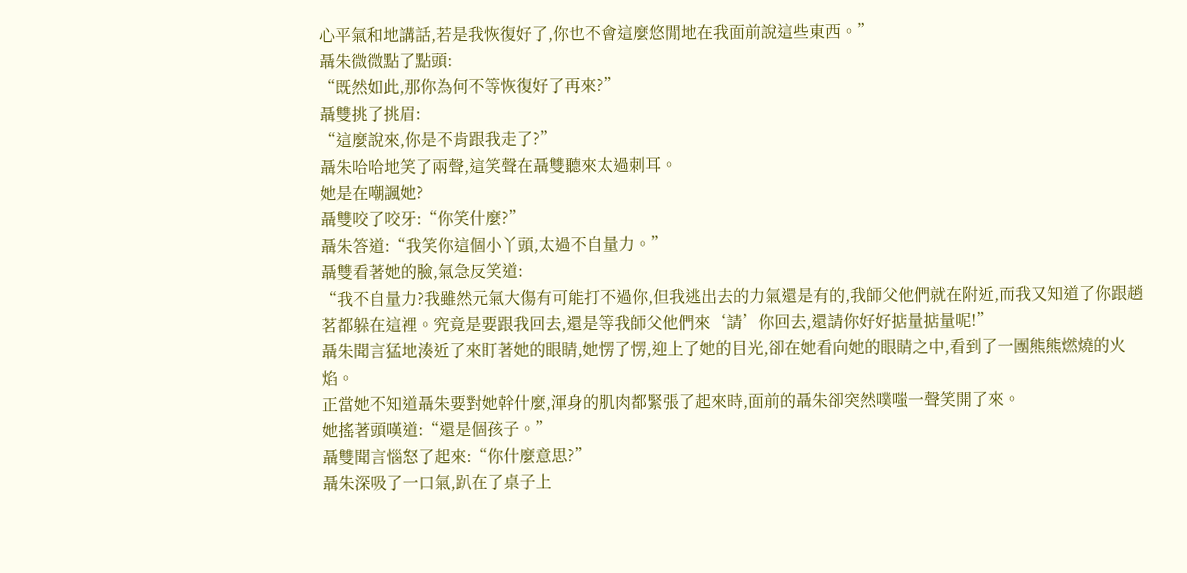心平氣和地講話,若是我恢復好了,你也不會這麼悠閒地在我面前說這些東西。”
聶朱微微點了點頭:
“既然如此,那你為何不等恢復好了再來?”
聶雙挑了挑眉:
“這麼說來,你是不肯跟我走了?”
聶朱哈哈地笑了兩聲,這笑聲在聶雙聽來太過刺耳。
她是在嘲諷她?
聶雙咬了咬牙:“你笑什麼?”
聶朱答道:“我笑你這個小丫頭,太過不自量力。”
聶雙看著她的臉,氣急反笑道:
“我不自量力?我雖然元氣大傷有可能打不過你,但我逃出去的力氣還是有的,我師父他們就在附近,而我又知道了你跟趙茗都躲在這裡。究竟是要跟我回去,還是等我師父他們來‘請’你回去,還請你好好掂量掂量呢!”
聶朱聞言猛地湊近了來盯著她的眼睛,她愣了愣,迎上了她的目光,卻在她看向她的眼睛之中,看到了一團熊熊燃燒的火焰。
正當她不知道聶朱要對她幹什麼,渾身的肌肉都緊張了起來時,面前的聶朱卻突然噗嗤一聲笑開了來。
她搖著頭嘆道:“還是個孩子。”
聶雙聞言惱怒了起來:“你什麼意思?”
聶朱深吸了一口氣,趴在了桌子上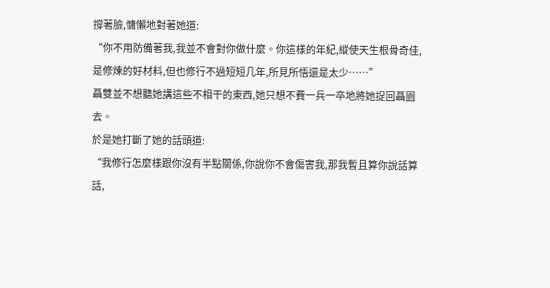撐著臉,慵懶地對著她道:
“你不用防備著我,我並不會對你做什麼。你這樣的年紀,縱使天生根骨奇佳,是修煉的好材料,但也修行不過短短几年,所見所悟還是太少……”
聶雙並不想聽她講這些不相干的東西,她只想不費一兵一卒地將她捉回聶園去。
於是她打斷了她的話頭道:
“我修行怎麼樣跟你沒有半點關係,你說你不會傷害我,那我暫且算你說話算話,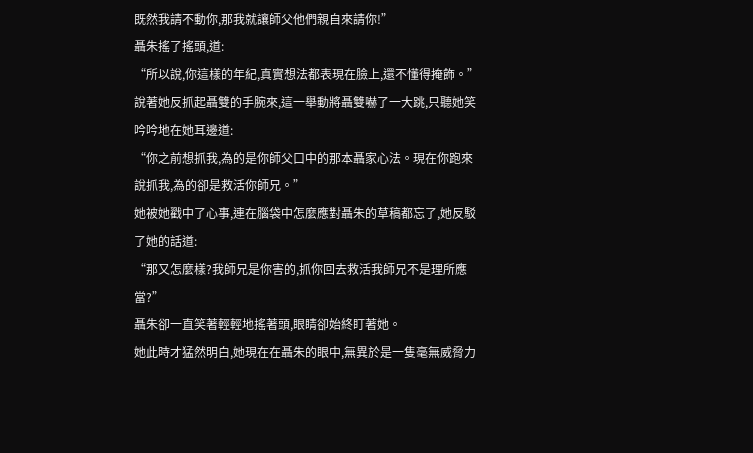既然我請不動你,那我就讓師父他們親自來請你!”
聶朱搖了搖頭,道:
“所以說,你這樣的年紀,真實想法都表現在臉上,還不懂得掩飾。”
說著她反抓起聶雙的手腕來,這一舉動將聶雙嚇了一大跳,只聽她笑吟吟地在她耳邊道:
“你之前想抓我,為的是你師父口中的那本聶家心法。現在你跑來說抓我,為的卻是救活你師兄。”
她被她戳中了心事,連在腦袋中怎麼應對聶朱的草稿都忘了,她反駁了她的話道:
“那又怎麼樣?我師兄是你害的,抓你回去救活我師兄不是理所應當?”
聶朱卻一直笑著輕輕地搖著頭,眼睛卻始終盯著她。
她此時才猛然明白,她現在在聶朱的眼中,無異於是一隻毫無威脅力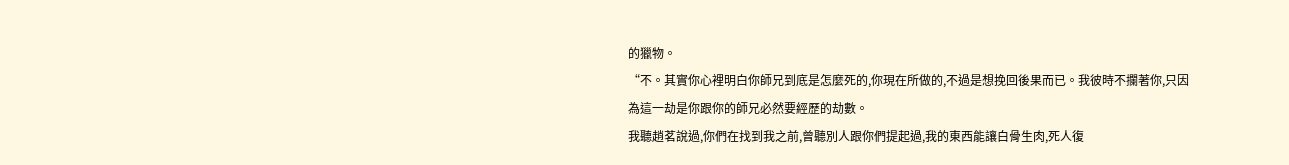的獵物。
“不。其實你心裡明白你師兄到底是怎麼死的,你現在所做的,不過是想挽回後果而已。我彼時不攔著你,只因為這一劫是你跟你的師兄必然要經歷的劫數。
我聽趙茗說過,你們在找到我之前,曾聽別人跟你們提起過,我的東西能讓白骨生肉,死人復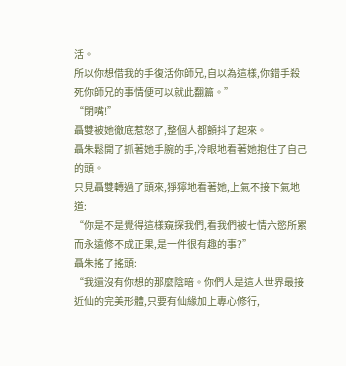活。
所以你想借我的手復活你師兄,自以為這樣,你錯手殺死你師兄的事情便可以就此翻篇。”
“閉嘴!”
聶雙被她徹底惹怒了,整個人都顫抖了起來。
聶朱鬆開了抓著她手腕的手,冷眼地看著她抱住了自己的頭。
只見聶雙轉過了頭來,猙獰地看著她,上氣不接下氣地道:
“你是不是覺得這樣窺探我們,看我們被七情六慾所累而永遠修不成正果,是一件很有趣的事?”
聶朱搖了搖頭:
“我還沒有你想的那麼陰暗。你們人是這人世界最接近仙的完美形體,只要有仙緣加上專心修行,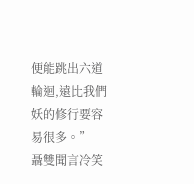便能跳出六道輪迴,遠比我們妖的修行要容易很多。”
聶雙聞言冷笑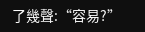了幾聲:“容易?”